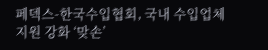페덱스-한국수입협회, 국내 수입업체 지원 강화 ‘맞손’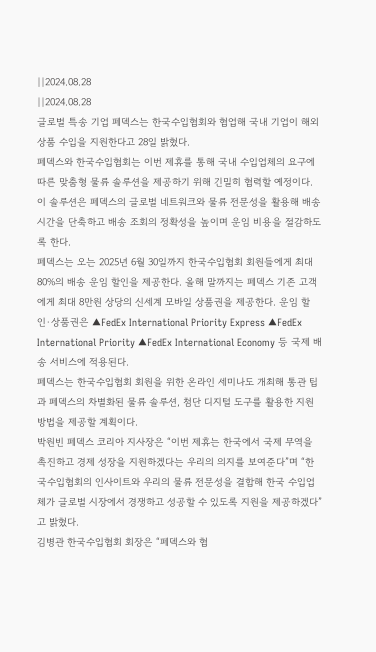||2024.08.28
||2024.08.28
글로벌 특송 기업 페덱스는 한국수입협회와 협업해 국내 기업이 해외 상품 수입을 지원한다고 28일 밝혔다.
페덱스와 한국수입협회는 이번 제휴를 통해 국내 수입업체의 요구에 따른 맞춤형 물류 솔루션을 제공하기 위해 긴밀히 협력할 예정이다. 이 솔루션은 페덱스의 글로벌 네트워크와 물류 전문성을 활용해 배송 시간을 단축하고 배송 조회의 정확성을 높이며 운임 비용을 절감하도록 한다.
페덱스는 오는 2025년 6월 30일까지 한국수입협회 회원들에게 최대 80%의 배송 운임 할인을 제공한다. 올해 말까지는 페덱스 기존 고객에게 최대 8만원 상당의 신세계 모바일 상품권을 제공한다. 운임 할인·상품권은 ▲FedEx International Priority Express ▲FedEx International Priority ▲FedEx International Economy 등 국제 배송 서비스에 적용된다.
페덱스는 한국수입협회 회원을 위한 온라인 세미나도 개최해 통관 팁과 페덱스의 차별화된 물류 솔루션, 첨단 디지털 도구를 활용한 지원 방법을 제공할 계획이다.
박원빈 페덱스 코리아 지사장은 “이번 제휴는 한국에서 국제 무역을 촉진하고 경제 성장을 지원하겠다는 우리의 의지를 보여준다”며 “한국수입협회의 인사이트와 우리의 물류 전문성을 결합해 한국 수입업체가 글로벌 시장에서 경쟁하고 성공할 수 있도록 지원을 제공하겠다”고 밝혔다.
김병관 한국수입협회 회장은 “페덱스와 협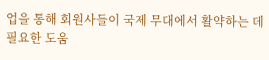업을 통해 회원사들이 국제 무대에서 활약하는 데 필요한 도움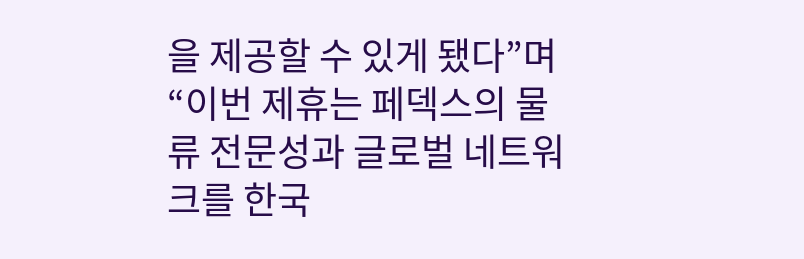을 제공할 수 있게 됐다”며 “이번 제휴는 페덱스의 물류 전문성과 글로벌 네트워크를 한국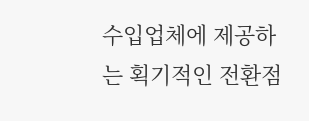수입업체에 제공하는 획기적인 전환점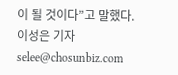이 될 것이다”고 말했다.
이성은 기자 selee@chosunbiz.com